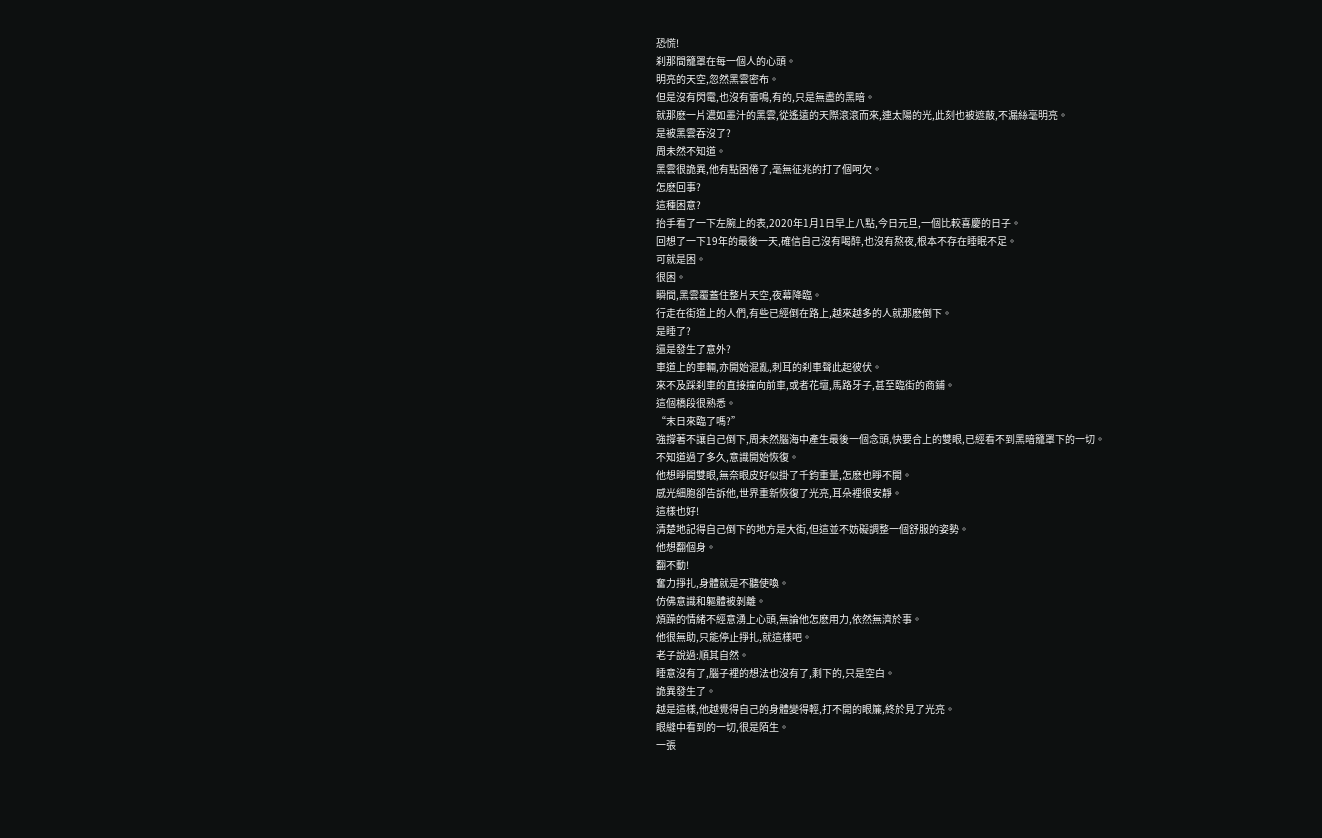恐慌!
刹那間籠罩在每一個人的心頭。
明亮的天空,忽然黑雲密布。
但是沒有閃電,也沒有雷鳴,有的,只是無盡的黑暗。
就那麽一片濃如墨汁的黑雲,從遙遠的天際滾滾而來,連太陽的光,此刻也被遮蔽,不漏絲毫明亮。
是被黑雲吞沒了?
周未然不知道。
黑雲很詭異,他有點困倦了,毫無征兆的打了個呵欠。
怎麽回事?
這種困意?
抬手看了一下左腕上的表,2020年1月1日早上八點,今日元旦,一個比較喜慶的日子。
回想了一下19年的最後一天,確信自己沒有喝醉,也沒有熬夜,根本不存在睡眠不足。
可就是困。
很困。
瞬間,黑雲覆蓋住整片天空,夜幕降臨。
行走在街道上的人們,有些已經倒在路上,越來越多的人就那麽倒下。
是睡了?
還是發生了意外?
車道上的車輛,亦開始混亂,刺耳的刹車聲此起彼伏。
來不及踩刹車的直接撞向前車,或者花壇,馬路牙子,甚至臨街的商鋪。
這個橋段很熟悉。
“末日來臨了嗎?”
強撐著不讓自己倒下,周未然腦海中產生最後一個念頭,快要合上的雙眼,已經看不到黑暗籠罩下的一切。
不知道過了多久,意識開始恢復。
他想睜開雙眼,無奈眼皮好似掛了千鈞重量,怎麽也睜不開。
感光細胞卻告訴他,世界重新恢復了光亮,耳朵裡很安靜。
這樣也好!
清楚地記得自己倒下的地方是大街,但這並不妨礙調整一個舒服的姿勢。
他想翻個身。
翻不動!
奮力掙扎,身體就是不聽使喚。
仿佛意識和軀體被剝離。
煩躁的情緒不經意湧上心頭,無論他怎麽用力,依然無濟於事。
他很無助,只能停止掙扎,就這樣吧。
老子說過:順其自然。
睡意沒有了,腦子裡的想法也沒有了,剩下的,只是空白。
詭異發生了。
越是這樣,他越覺得自己的身體變得輕,打不開的眼簾,終於見了光亮。
眼縫中看到的一切,很是陌生。
一張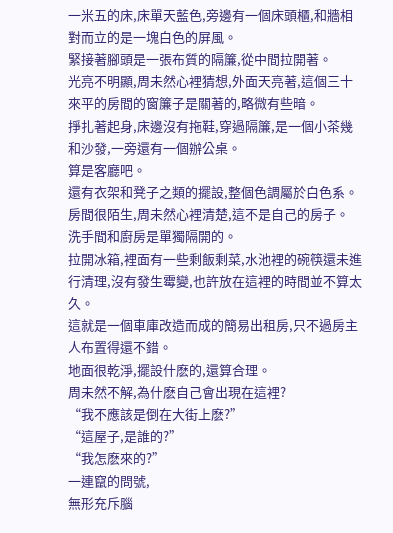一米五的床,床單天藍色,旁邊有一個床頭櫃,和牆相對而立的是一塊白色的屏風。
緊接著腳頭是一張布質的隔簾,從中間拉開著。
光亮不明顯,周未然心裡猜想,外面天亮著,這個三十來平的房間的窗簾子是關著的,略微有些暗。
掙扎著起身,床邊沒有拖鞋,穿過隔簾,是一個小茶幾和沙發,一旁還有一個辦公桌。
算是客廳吧。
還有衣架和凳子之類的擺設,整個色調屬於白色系。
房間很陌生,周未然心裡清楚,這不是自己的房子。
洗手間和廚房是單獨隔開的。
拉開冰箱,裡面有一些剩飯剩菜,水池裡的碗筷還未進行清理,沒有發生霉變,也許放在這裡的時間並不算太久。
這就是一個車庫改造而成的簡易出租房,只不過房主人布置得還不錯。
地面很乾淨,擺設什麽的,還算合理。
周未然不解,為什麽自己會出現在這裡?
“我不應該是倒在大街上麽?”
“這屋子,是誰的?”
“我怎麽來的?”
一連竄的問號,
無形充斥腦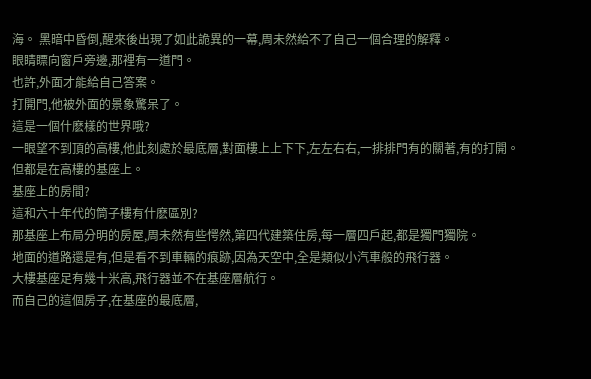海。 黑暗中昏倒,醒來後出現了如此詭異的一幕,周未然給不了自己一個合理的解釋。
眼睛瞟向窗戶旁邊,那裡有一道門。
也許,外面才能給自己答案。
打開門,他被外面的景象驚呆了。
這是一個什麽樣的世界哦?
一眼望不到頂的高樓,他此刻處於最底層,對面樓上上下下,左左右右,一排排門有的關著,有的打開。
但都是在高樓的基座上。
基座上的房間?
這和六十年代的筒子樓有什麽區別?
那基座上布局分明的房屋,周未然有些愕然,第四代建築住房,每一層四戶起,都是獨門獨院。
地面的道路還是有,但是看不到車輛的痕跡,因為天空中,全是類似小汽車般的飛行器。
大樓基座足有幾十米高,飛行器並不在基座層航行。
而自己的這個房子,在基座的最底層,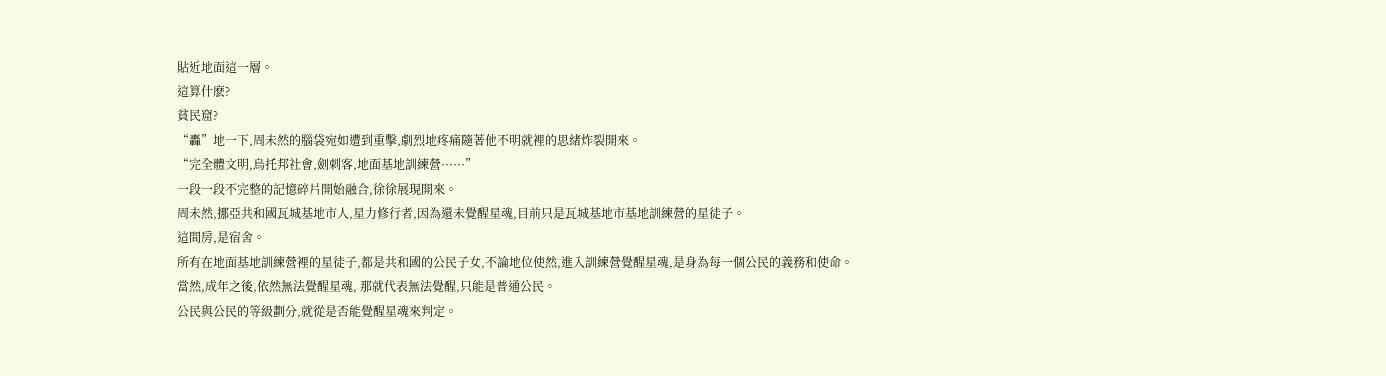貼近地面這一層。
這算什麽?
貧民窟?
“轟”地一下,周未然的腦袋宛如遭到重擊,劇烈地疼痛隨著他不明就裡的思緒炸裂開來。
“完全體文明,烏托邦社會,劍刺客,地面基地訓練營······”
一段一段不完整的記憶碎片開始融合,徐徐展現開來。
周未然,挪亞共和國瓦城基地市人,星力修行者,因為還未覺醒星魂,目前只是瓦城基地市基地訓練營的星徒子。
這間房,是宿舍。
所有在地面基地訓練營裡的星徒子,都是共和國的公民子女,不論地位使然,進入訓練營覺醒星魂,是身為每一個公民的義務和使命。
當然,成年之後,依然無法覺醒星魂, 那就代表無法覺醒,只能是普通公民。
公民與公民的等級劃分,就從是否能覺醒星魂來判定。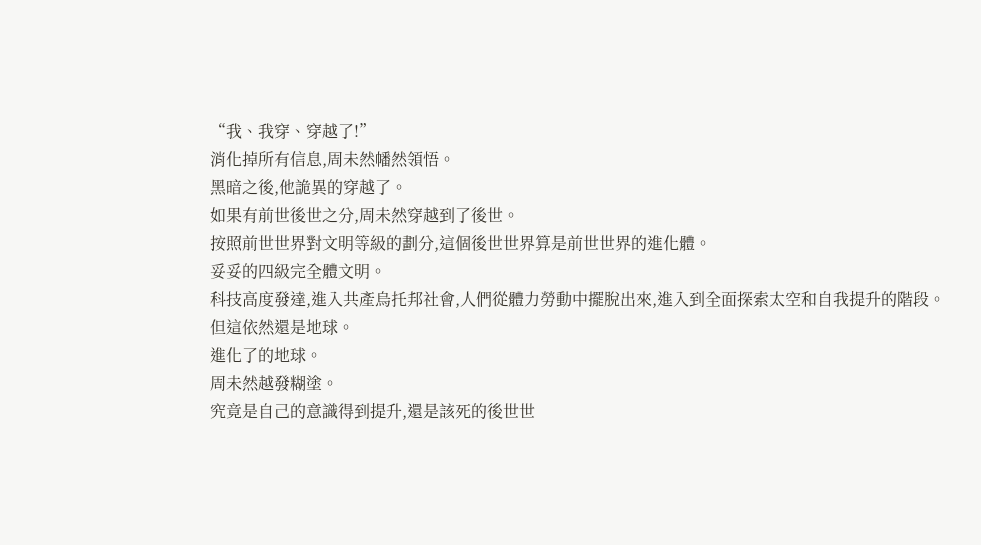“我、我穿、穿越了!”
消化掉所有信息,周未然幡然領悟。
黑暗之後,他詭異的穿越了。
如果有前世後世之分,周未然穿越到了後世。
按照前世世界對文明等級的劃分,這個後世世界算是前世世界的進化體。
妥妥的四級完全體文明。
科技高度發達,進入共產烏托邦社會,人們從體力勞動中擺脫出來,進入到全面探索太空和自我提升的階段。
但這依然還是地球。
進化了的地球。
周未然越發糊塗。
究竟是自己的意識得到提升,還是該死的後世世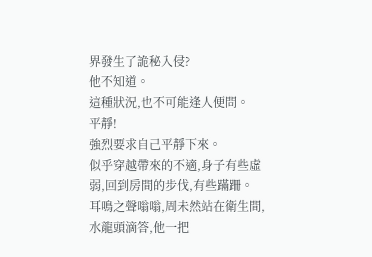界發生了詭秘入侵?
他不知道。
這種狀況,也不可能逢人便問。
平靜!
強烈要求自己平靜下來。
似乎穿越帶來的不適,身子有些虛弱,回到房間的步伐,有些蹣跚。
耳鳴之聲嗡嗡,周未然站在衛生間,水龍頭滴答,他一把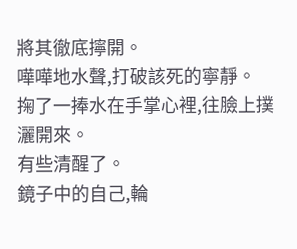將其徹底擰開。
嘩嘩地水聲,打破該死的寧靜。
掬了一捧水在手掌心裡,往臉上撲灑開來。
有些清醒了。
鏡子中的自己,輪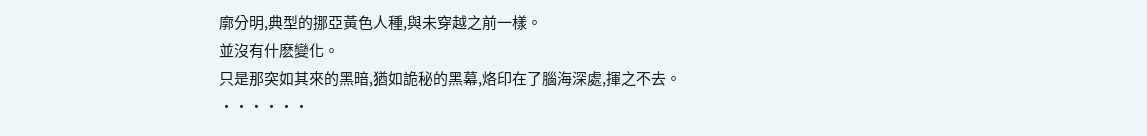廓分明,典型的挪亞黃色人種,與未穿越之前一樣。
並沒有什麽變化。
只是那突如其來的黑暗,猶如詭秘的黑幕,烙印在了腦海深處,揮之不去。
······